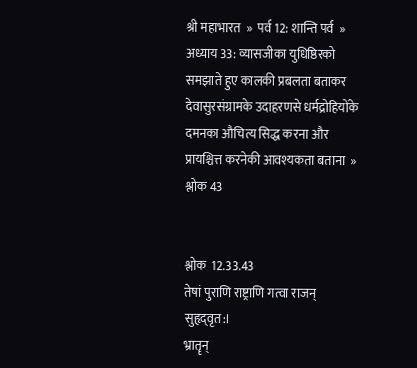श्री महाभारत  »  पर्व 12: शान्ति पर्व  »  अध्याय 33: व्यासजीका युधिष्ठिरको समझाते हुए कालकी प्रबलता बताकर देवासुरसंग्रामके उदाहरणसे धर्मद्रोहियोंके दमनका औचित्य सिद्ध करना और प्रायश्चित्त करनेकी आवश्यकता बताना  »  श्लोक 43


श्लोक  12.33.43
तेषां पुराणि राष्ट्राणि गत्वा राजन् सुहृद्‍वृत:।
भ्रातॄन्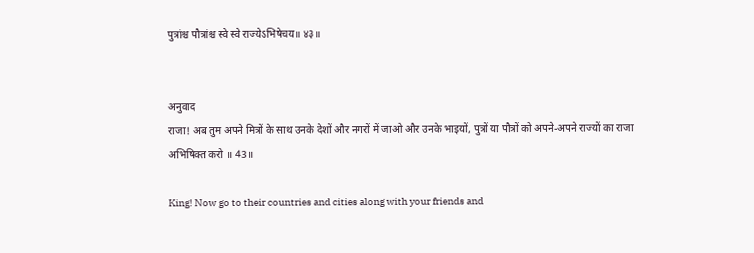पुत्रांश्च पौत्रांश्च स्वे स्वे राज्येऽभिषेचय॥ ४३॥


अनुवाद
राजा! अब तुम अपने मित्रों के साथ उनके देशों और नगरों में जाओ और उनके भाइयों, पुत्रों या पौत्रों को अपने-अपने राज्यों का राजा अभिषिक्त करो ॥ 43॥

King! Now go to their countries and cities along with your friends and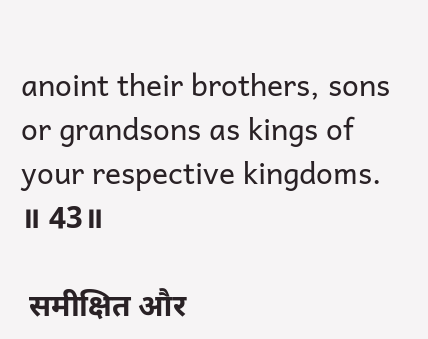anoint their brothers, sons or grandsons as kings of your respective kingdoms. ॥ 43॥

 समीक्षित और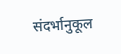संदर्भानुकूल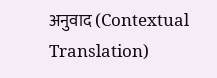अनुवाद (Contextual Translation)